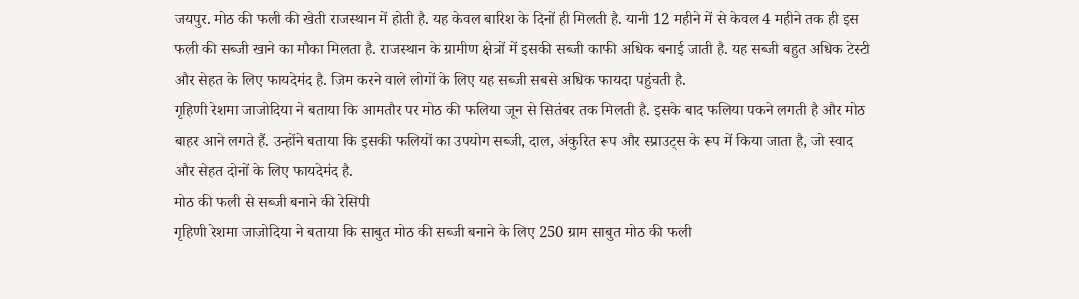जयपुर. मोठ की फली की खेती राजस्थान में होती है. यह केवल बारिश के दिनों ही मिलती है. यानी 12 महीने में से केवल 4 महीने तक ही इस फली की सब्जी खाने का मौका मिलता है. राजस्थान के ग्रामीण क्षेत्रों में इसकी सब्जी काफी अधिक बनाई जाती है. यह सब्जी बहुत अधिक टेस्टी और सेहत के लिए फायदेमंद है. जिम करने वाले लोगों के लिए यह सब्जी सबसे अधिक फायदा पहुंचती है.
गृहिणी रेशमा जाजोदिया ने बताया कि आमतौर पर मोठ की फलिया जून से सितंबर तक मिलती है. इसके बाद फलिया पकने लगती है और मोठ बाहर आने लगते हैं. उन्होंने बताया कि इसकी फलियों का उपयोग सब्जी, दाल, अंकुरित रूप और स्प्राउट्स के रूप में किया जाता है, जो स्वाद और सेहत दोनों के लिए फायदेमंद है.
मोठ की फली से सब्जी बनाने की रेसिपी
गृहिणी रेशमा जाजोदिया ने बताया कि साबुत मोठ की सब्जी बनाने के लिए 250 ग्राम साबुत मोठ की फली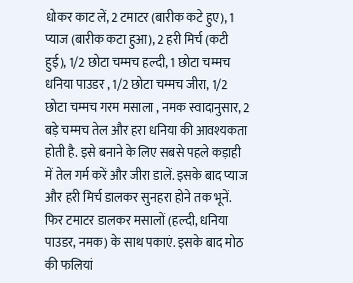धोकर काट लें, 2 टमाटर (बारीक कटे हुए), 1 प्याज (बारीक कटा हुआ), 2 हरी मिर्च (कटी हुई), 1/2 छोटा चम्मच हल्दी, 1 छोटा चम्मच धनिया पाउडर , 1/2 छोटा चम्मच जीरा, 1/2 छोटा चम्मच गरम मसाला , नमक स्वादानुसार, 2 बड़े चम्मच तेल और हरा धनिया की आवश्यकता होती है. इसे बनाने के लिए सबसे पहले कड़ाही में तेल गर्म करें और जीरा डालें. इसके बाद प्याज और हरी मिर्च डालकर सुनहरा होने तक भूनें. फिर टमाटर डालकर मसालों (हल्दी, धनिया पाउडर, नमक) के साथ पकाएं. इसके बाद मोठ की फलियां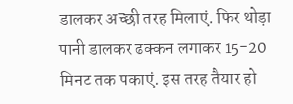डालकर अच्छी तरह मिलाएं. फिर थोड़ा पानी डालकर ढक्कन लगाकर 15-20 मिनट तक पकाएं. इस तरह तैयार हो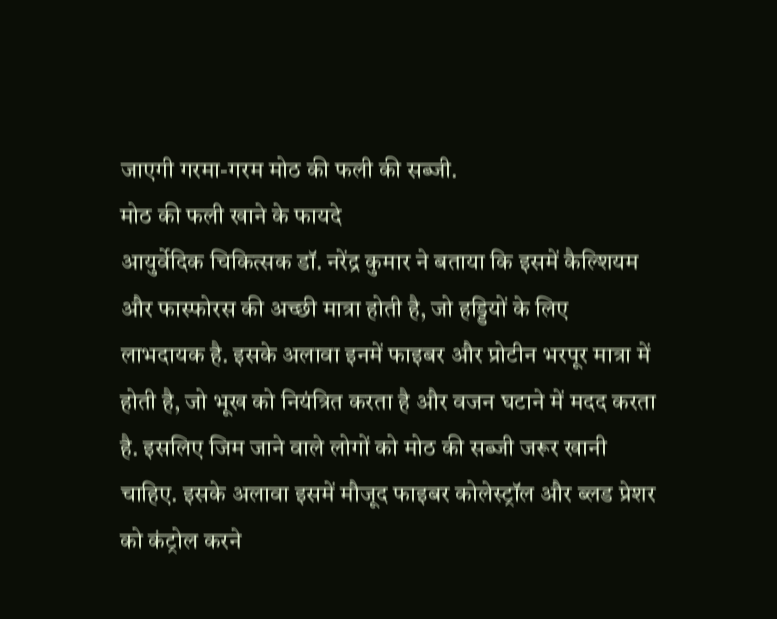जाएगी गरमा-गरम मोठ की फली की सब्जी.
मोठ की फली खाने के फायदे
आयुर्वेदिक चिकित्सक डॉ. नरेंद्र कुमार ने बताया कि इसमें कैल्शियम और फास्फोरस की अच्छी मात्रा होती है, जो हड्डियों के लिए लाभदायक है. इसके अलावा इनमें फाइबर और प्रोटीन भरपूर मात्रा में होती है, जो भूख को नियंत्रित करता है और वजन घटाने में मदद करता है. इसलिए जिम जाने वाले लोगों को मोठ की सब्जी जरूर खानी चाहिए. इसके अलावा इसमें मौजूद फाइबर कोलेस्ट्रॉल और ब्लड प्रेशर को कंट्रोल करने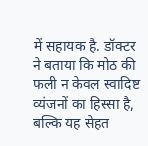में सहायक है. डॉक्टर ने बताया कि मोठ की फली न केवल स्वादिष्ट व्यंजनों का हिस्सा है, बल्कि यह सेहत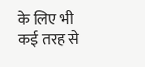के लिए भी कई तरह से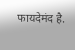फायदेमंद है.